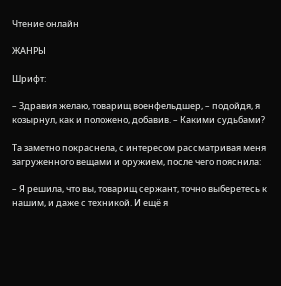Чтение онлайн

ЖАНРЫ

Шрифт:

– Здравия желаю, товарищ военфельдшер, – подойдя, я козырнул, как и положено, добавив. – Какими судьбами?

Та заметно покраснела, с интересом рассматривая меня загруженного вещами и оружием, после чего пояснила:

– Я решила, что вы, товарищ сержант, точно выберетесь к нашим, и даже с техникой. И ещё я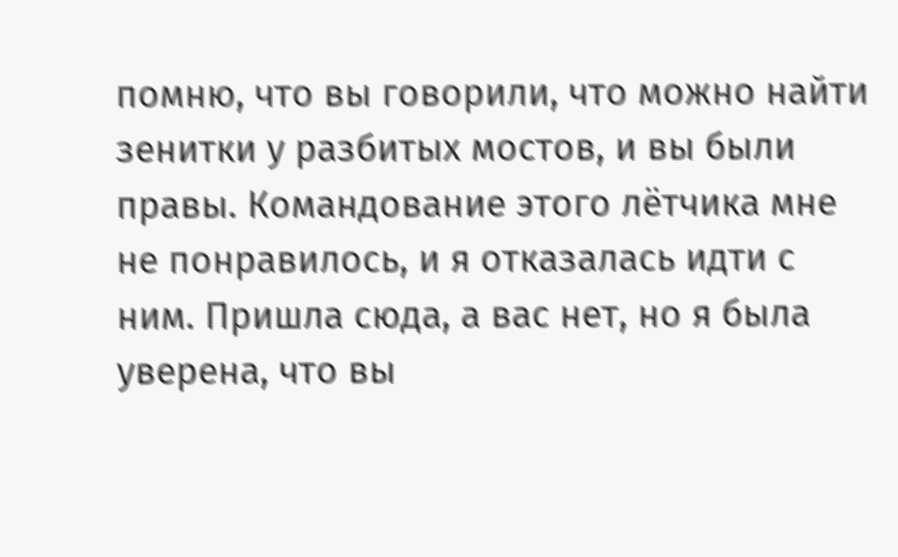помню, что вы говорили, что можно найти зенитки у разбитых мостов, и вы были правы. Командование этого лётчика мне не понравилось, и я отказалась идти с ним. Пришла сюда, а вас нет, но я была уверена, что вы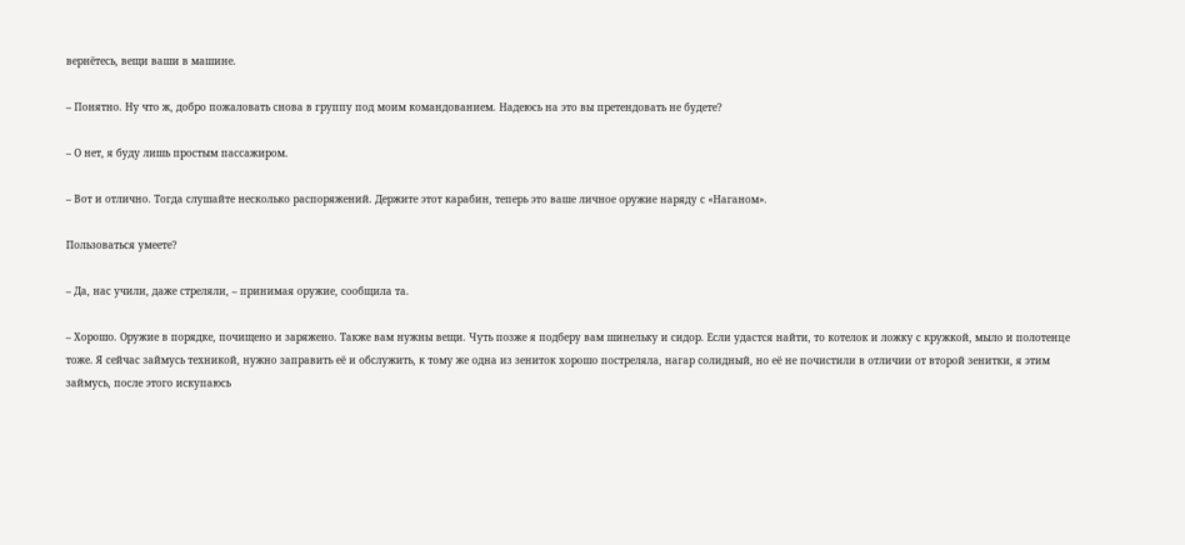вернётесь, вещи ваши в машине.

– Понятно. Ну что ж, добро пожаловать снова в группу под моим командованием. Надеюсь на это вы претендовать не будете?

– О нет, я буду лишь простым пассажиром.

– Вот и отлично. Тогда слушайте несколько распоряжений. Держите этот карабин, теперь это ваше личное оружие наряду с «Наганом».

Пользоваться умеете?

– Да, нас учили, даже стреляли, – принимая оружие, сообщила та.

– Хорошо. Оружие в порядке, почищено и заряжено. Также вам нужны вещи. Чуть позже я подберу вам шинельку и сидор. Если удастся найти, то котелок и ложку с кружкой, мыло и полотенце тоже. Я сейчас займусь техникой, нужно заправить её и обслужить, к тому же одна из зениток хорошо постреляла, нагар солидный, но её не почистили в отличии от второй зенитки, я этим займусь, после этого искупаюсь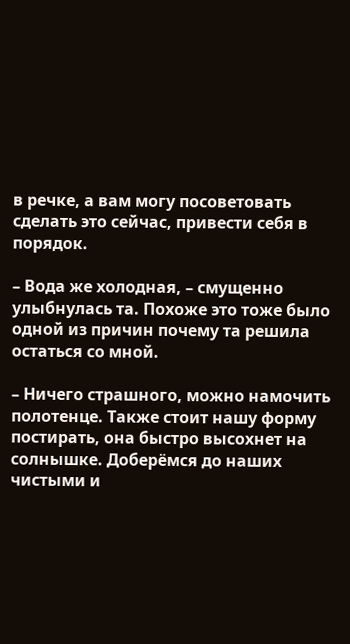в речке, а вам могу посоветовать сделать это сейчас, привести себя в порядок.

– Вода же холодная, – смущенно улыбнулась та. Похоже это тоже было одной из причин почему та решила остаться со мной.

– Ничего страшного, можно намочить полотенце. Также стоит нашу форму постирать, она быстро высохнет на солнышке. Доберёмся до наших чистыми и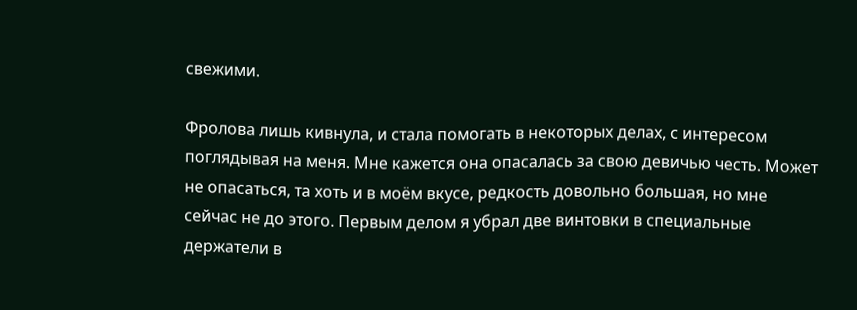свежими.

Фролова лишь кивнула, и стала помогать в некоторых делах, с интересом поглядывая на меня. Мне кажется она опасалась за свою девичью честь. Может не опасаться, та хоть и в моём вкусе, редкость довольно большая, но мне сейчас не до этого. Первым делом я убрал две винтовки в специальные держатели в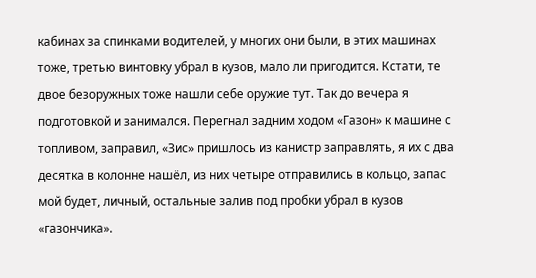кабинах за спинками водителей, у многих они были, в этих машинах тоже, третью винтовку убрал в кузов, мало ли пригодится. Кстати, те двое безоружных тоже нашли себе оружие тут. Так до вечера я подготовкой и занимался. Перегнал задним ходом «Газон» к машине с топливом, заправил, «Зис» пришлось из канистр заправлять, я их с два десятка в колонне нашёл, из них четыре отправились в кольцо, запас мой будет, личный, остальные залив под пробки убрал в кузов «газончика».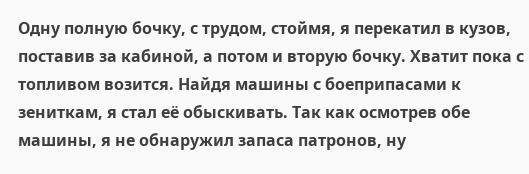Одну полную бочку, с трудом, стоймя, я перекатил в кузов, поставив за кабиной, а потом и вторую бочку. Хватит пока с топливом возится. Найдя машины с боеприпасами к зениткам, я стал её обыскивать. Так как осмотрев обе машины, я не обнаружил запаса патронов, ну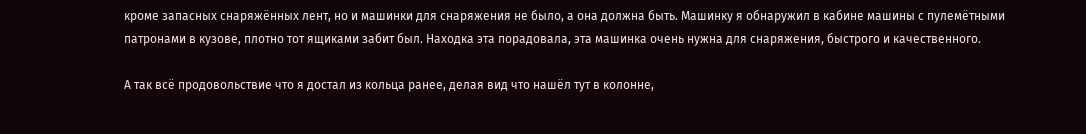кроме запасных снаряжённых лент, но и машинки для снаряжения не было, а она должна быть. Машинку я обнаружил в кабине машины с пулемётными патронами в кузове, плотно тот ящиками забит был. Находка эта порадовала, эта машинка очень нужна для снаряжения, быстрого и качественного.

А так всё продовольствие что я достал из кольца ранее, делая вид что нашёл тут в колонне,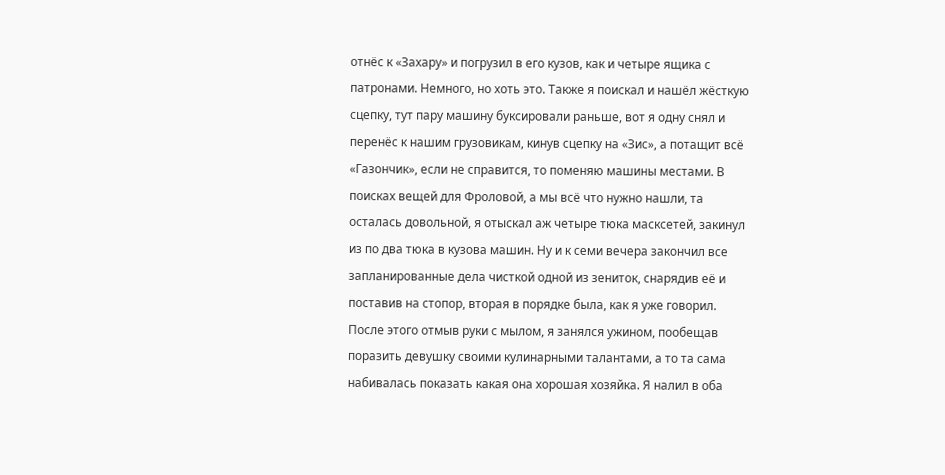отнёс к «Захару» и погрузил в его кузов, как и четыре ящика с патронами. Немного, но хоть это. Также я поискал и нашёл жёсткую сцепку, тут пару машину буксировали раньше, вот я одну снял и перенёс к нашим грузовикам, кинув сцепку на «Зис», а потащит всё «Газончик», если не справится, то поменяю машины местами. В поисках вещей для Фроловой, а мы всё что нужно нашли, та осталась довольной, я отыскал аж четыре тюка масксетей, закинул из по два тюка в кузова машин. Ну и к семи вечера закончил все запланированные дела чисткой одной из зениток, снарядив её и поставив на стопор, вторая в порядке была, как я уже говорил. После этого отмыв руки с мылом, я занялся ужином, пообещав поразить девушку своими кулинарными талантами, а то та сама набивалась показать какая она хорошая хозяйка. Я налил в оба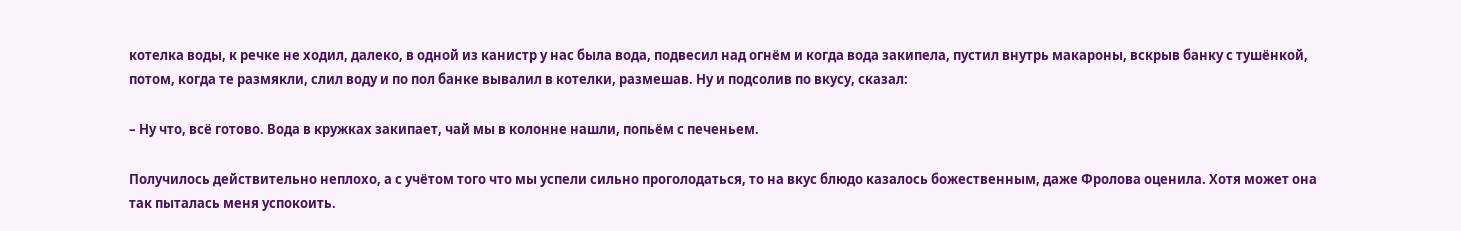котелка воды, к речке не ходил, далеко, в одной из канистр у нас была вода, подвесил над огнём и когда вода закипела, пустил внутрь макароны, вскрыв банку с тушёнкой, потом, когда те размякли, слил воду и по пол банке вывалил в котелки, размешав. Ну и подсолив по вкусу, сказал:

– Ну что, всё готово. Вода в кружках закипает, чай мы в колонне нашли, попьём с печеньем.

Получилось действительно неплохо, а с учётом того что мы успели сильно проголодаться, то на вкус блюдо казалось божественным, даже Фролова оценила. Хотя может она так пыталась меня успокоить.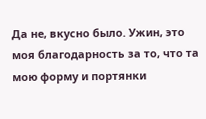Да не, вкусно было. Ужин, это моя благодарность за то, что та мою форму и портянки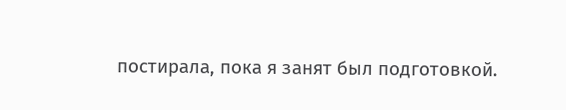постирала, пока я занят был подготовкой.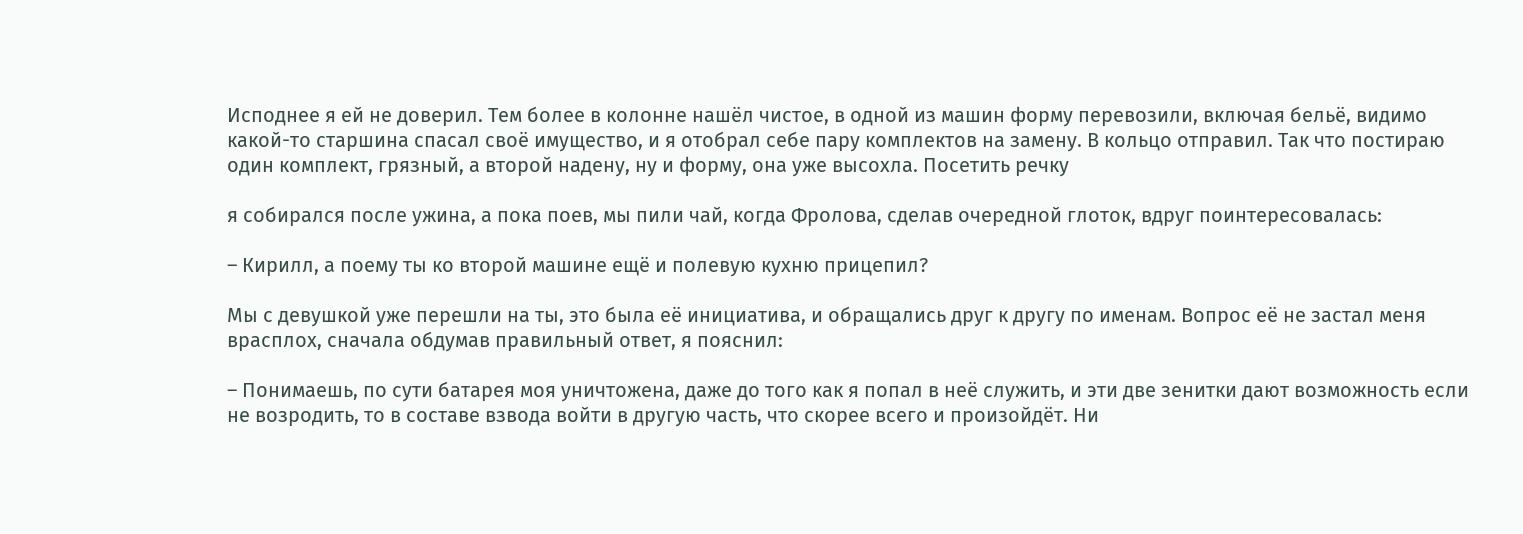Исподнее я ей не доверил. Тем более в колонне нашёл чистое, в одной из машин форму перевозили, включая бельё, видимо какой-то старшина спасал своё имущество, и я отобрал себе пару комплектов на замену. В кольцо отправил. Так что постираю один комплект, грязный, а второй надену, ну и форму, она уже высохла. Посетить речку

я собирался после ужина, а пока поев, мы пили чай, когда Фролова, сделав очередной глоток, вдруг поинтересовалась:

– Кирилл, а поему ты ко второй машине ещё и полевую кухню прицепил?

Мы с девушкой уже перешли на ты, это была её инициатива, и обращались друг к другу по именам. Вопрос её не застал меня врасплох, сначала обдумав правильный ответ, я пояснил:

– Понимаешь, по сути батарея моя уничтожена, даже до того как я попал в неё служить, и эти две зенитки дают возможность если не возродить, то в составе взвода войти в другую часть, что скорее всего и произойдёт. Ни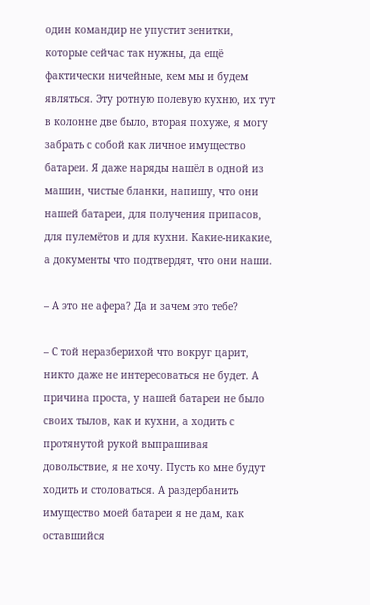один командир не упустит зенитки, которые сейчас так нужны, да ещё фактически ничейные, кем мы и будем являться. Эту ротную полевую кухню, их тут в колонне две было, вторая похуже, я могу забрать с собой как личное имущество батареи. Я даже наряды нашёл в одной из машин, чистые бланки, напишу, что они нашей батареи, для получения припасов, для пулемётов и для кухни. Какие-никакие, а документы что подтвердят, что они наши.

– А это не афера? Да и зачем это тебе?

– С той неразберихой что вокруг царит, никто даже не интересоваться не будет. А причина проста, у нашей батареи не было своих тылов, как и кухни, а ходить с протянутой рукой выпрашивая довольствие, я не хочу. Пусть ко мне будут ходить и столоваться. А раздербанить имущество моей батареи я не дам, как оставшийся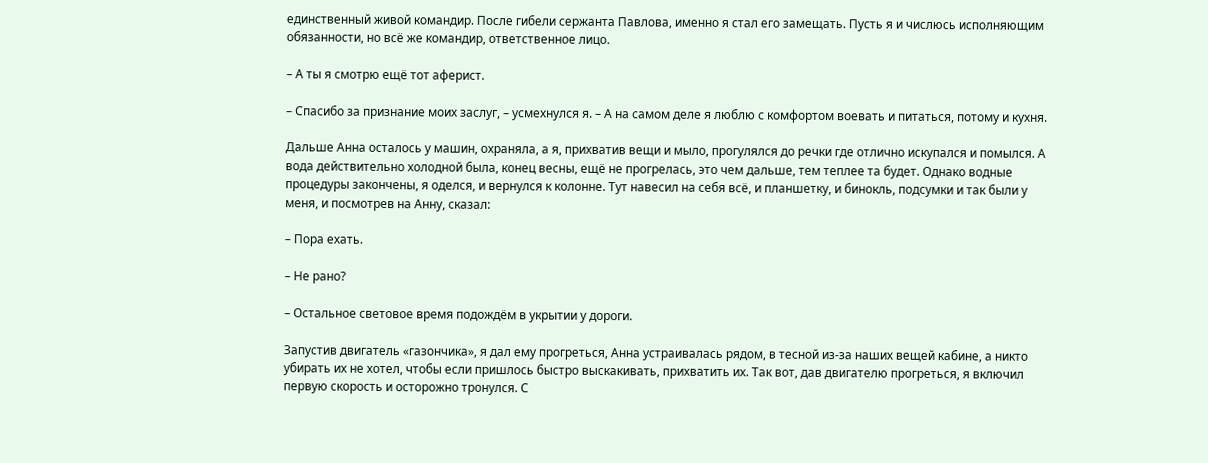единственный живой командир. После гибели сержанта Павлова, именно я стал его замещать. Пусть я и числюсь исполняющим обязанности, но всё же командир, ответственное лицо.

– А ты я смотрю ещё тот аферист.

– Спасибо за признание моих заслуг, – усмехнулся я. – А на самом деле я люблю с комфортом воевать и питаться, потому и кухня.

Дальше Анна осталось у машин, охраняла, а я, прихватив вещи и мыло, прогулялся до речки где отлично искупался и помылся. А вода действительно холодной была, конец весны, ещё не прогрелась, это чем дальше, тем теплее та будет. Однако водные процедуры закончены, я оделся, и вернулся к колонне. Тут навесил на себя всё, и планшетку, и бинокль, подсумки и так были у меня, и посмотрев на Анну, сказал:

– Пора ехать.

– Не рано?

– Остальное световое время подождём в укрытии у дороги.

Запустив двигатель «газончика», я дал ему прогреться, Анна устраивалась рядом, в тесной из-за наших вещей кабине, а никто убирать их не хотел, чтобы если пришлось быстро выскакивать, прихватить их. Так вот, дав двигателю прогреться, я включил первую скорость и осторожно тронулся. С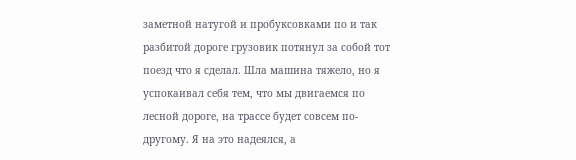заметной натугой и пробуксовками по и так разбитой дороге грузовик потянул за собой тот поезд что я сделал. Шла машина тяжело, но я успокаивал себя тем, что мы двигаемся по лесной дороге, на трассе будет совсем по-другому. Я на это надеялся, а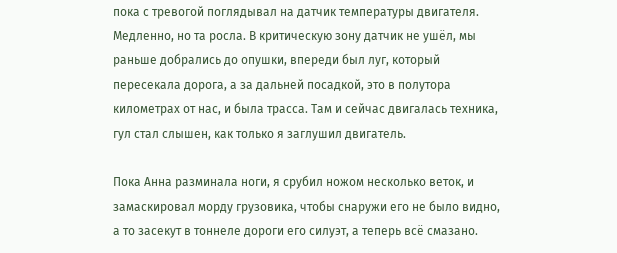пока с тревогой поглядывал на датчик температуры двигателя. Медленно, но та росла. В критическую зону датчик не ушёл, мы раньше добрались до опушки, впереди был луг, который пересекала дорога, а за дальней посадкой, это в полутора километрах от нас, и была трасса. Там и сейчас двигалась техника, гул стал слышен, как только я заглушил двигатель.

Пока Анна разминала ноги, я срубил ножом несколько веток, и замаскировал морду грузовика, чтобы снаружи его не было видно, а то засекут в тоннеле дороги его силуэт, а теперь всё смазано.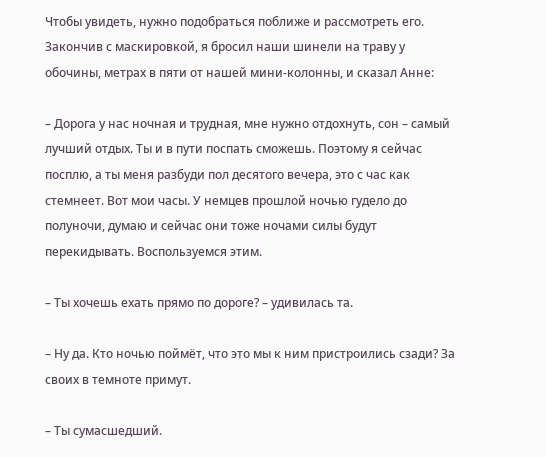Чтобы увидеть, нужно подобраться поближе и рассмотреть его. Закончив с маскировкой, я бросил наши шинели на траву у обочины, метрах в пяти от нашей мини-колонны, и сказал Анне:

– Дорога у нас ночная и трудная, мне нужно отдохнуть, сон – самый лучший отдых. Ты и в пути поспать сможешь. Поэтому я сейчас посплю, а ты меня разбуди пол десятого вечера, это с час как стемнеет. Вот мои часы. У немцев прошлой ночью гудело до полуночи, думаю и сейчас они тоже ночами силы будут перекидывать. Воспользуемся этим.

– Ты хочешь ехать прямо по дороге? – удивилась та.

– Ну да. Кто ночью поймёт, что это мы к ним пристроились сзади? За своих в темноте примут.

– Ты сумасшедший.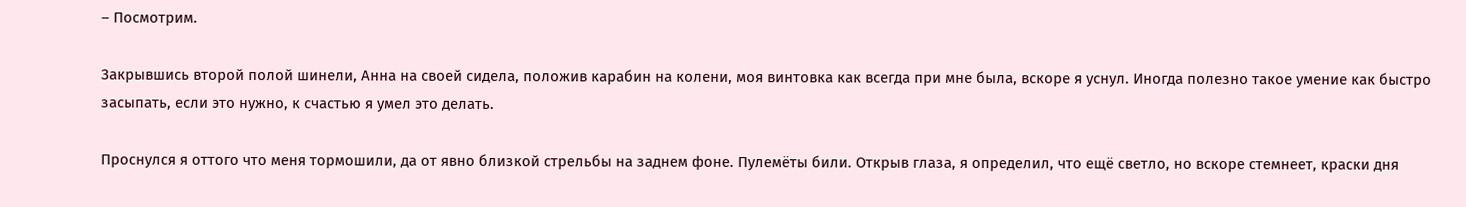– Посмотрим.

Закрывшись второй полой шинели, Анна на своей сидела, положив карабин на колени, моя винтовка как всегда при мне была, вскоре я уснул. Иногда полезно такое умение как быстро засыпать, если это нужно, к счастью я умел это делать.

Проснулся я оттого что меня тормошили, да от явно близкой стрельбы на заднем фоне. Пулемёты били. Открыв глаза, я определил, что ещё светло, но вскоре стемнеет, краски дня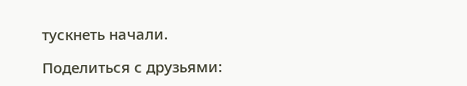тускнеть начали.

Поделиться с друзьями: